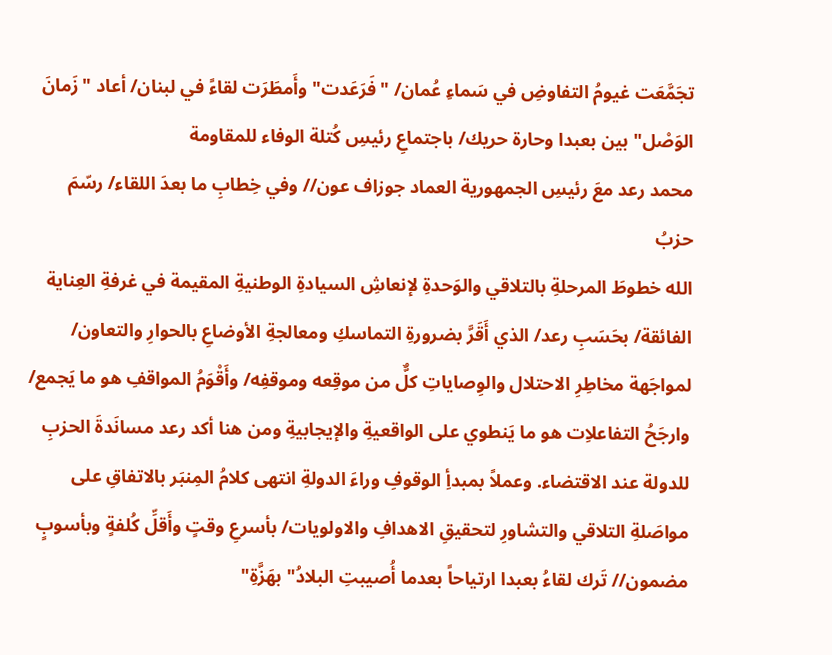تجَمَّعَت غيومُ التفاوضِ في سَماءِ عُمان/ "فَرَعَدت" وأَمطَرَت لقاءً في لبنان/ أعاد "زَمانَ الوَصْل" بين بعبدا وحارة حريك/ باجتماعِ رئيسِ كُتلة الوفاء للمقاومة
محمد رعد معَ رئيسِ الجمهورية العماد جوزاف عون// وفي خِطابِ ما بعدَ اللقاء/ رسّمَ حزبُ
الله خطوطَ المرحلةِ بالتلاقي والوَحدةِ لإنعاشِ السيادةِ الوطنيةِ المقيمة في غرفةِ العِناية الفائقة/ بحَسَبِ رعد/ الذي أَقَرَّ بضرورةِ التماسكِ ومعالجةِ الأوضاعِ بالحوارِ والتعاون/ لمواجَهة مخاطِرِ الاحتلال والوِصاياتِ كلٌّ من موقِعه وموقفِه/ وأَقْوَمُ المواقفِ هو ما يَجمع/ وارجَحُ التفاعلاِت هو ما يَنطوي على الواقعيةِ والإيجابيةِ ومن هنا أكد رعد مسانَدةَ الحزبِ للدولة عند الاقتضاء. وعملاً بمبدأِ الوقوفِ وراءَ الدولةِ انتهى كلامُ المِنبَر بالاتفاقِ على مواصَلةِ التلاقي والتشاورِ لتحقيقِ الاهدافِ والاولويات/ بأسرعِ وقتٍ وأَقلِّ كُلفةٍ وبأسوبٍ مضمون// تَرك لقاءُ بعبدا ارتياحاً بعدما أُصيبتِ البلادُ" بهَزَّةِ"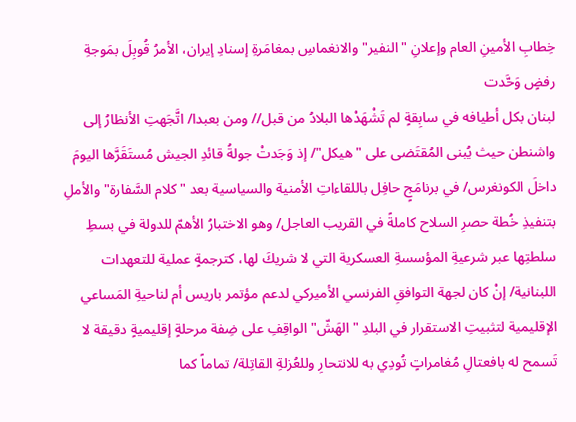خِطابِ الأمينِ العام وإعلانِ "النفير" والانغماسِ بمغامَرةِ إسنادِ إيران، الأمرُ قُوبِلَ بمَوجةِ رفضٍ وَحَّدت
لبنان بكل أطيافه في سابِقةٍ لم تَشْهَدْها البلادُ من قبل// ومن بعبدا/ اتَّجَهتِ الأنظارُ إلى واشنطن حيث يُبنى المُقتَضى على "هيكل"/ إذ وَجَدتْ جولةُ قائدِ الجيش مُستَقَرَّها اليومَ داخلَ الكونغرس/ في برنامَجٍ حافِل باللقاءاتِ الأمنية والسياسية بعد "كلام السَّفارة" والأملِ بتنفيذِ خُطة حصرِ السلاح كاملةً في القريب العاجل/ وهو الاختبارُ الأهمّ للدولة في بسطِ سلطتِها عبر شرعيةِ المؤسسةِ العسكرية التي لا شريكَ لها، كترجمةٍ عملية للتعهدات اللبنانية/ إنْ كان لجهة التوافقِ الفرنسي الأميركي لدعم مؤتمر باريس أم لناحيةِ المَساعي الإقليمية لتثبيتِ الاستقرار في البلدِ "الهَشّ" الواقِفِ على ضِفة مرحلةٍ إقليميةٍ دقيقة لا تَسمح له بافعتالِ مُغامراتٍ تُودِي به للانتحارِ وللعُزلةِ القاتِلة/ تماماً كما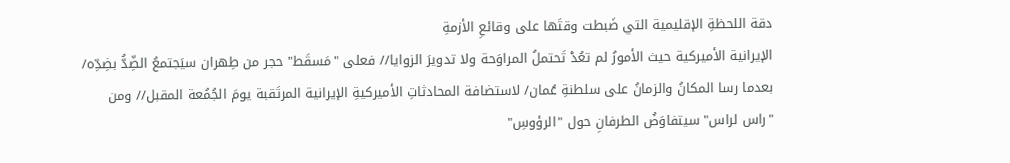دقة اللحظةِ الإقليمية التي ضَبطت وقتَها على وقائعِ الأزمةِ
الإيرانية الأميركية حيث الأمورُ لم تعُدْ تَحتملُ المراوَحة ولا تدويرَ الزوايا// فعلى "مَسقَط" حجر من طِهران سيَجتمعُ الضِّدُّ بضِدِّه/ بعدما رسا المكانُ والزمانُ على سلطنةِ عُمان/ لاستضافة المحادثاتِ الأميركيةِ الإيرانية المرتَقبة يومَ الجُمُعة المقبل// ومن "راس لراس" سيتفاوَضُ الطرفانِ حول "الرؤوسِ"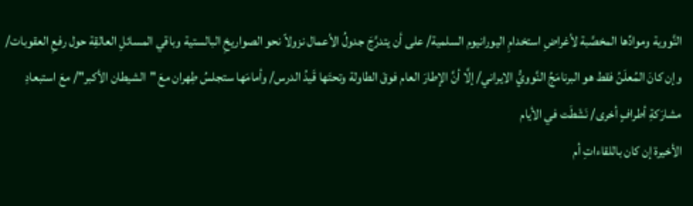النَّووية وموادِّها المخصَّبة لأغراضِ استخدامِ اليورانيوم السلمية/ على أن يتدرَّجَ جدولُ الأعمال نزولاً نحو الصواريخِ البالستية وباقي المسائلِ العالقِة حول رفعِ العقوبات/ وإن كانَ المُعلَنُ فقط هو البرنامَجُ النَّوويُّ الايراني/ إلَّا أنَّ الإطارَ العام فوقَ الطاولة وتحتَها قَيدُ الدرس/ وأمامَها ستجلسُ طِهران معَ "الشيطان الأكبر"/ معَ استبعادِ مشارَكةِ أطرافٍ أخرى/ نَشَطَت في الأيام
الأخيرة إن كان باللقاءاتِ أم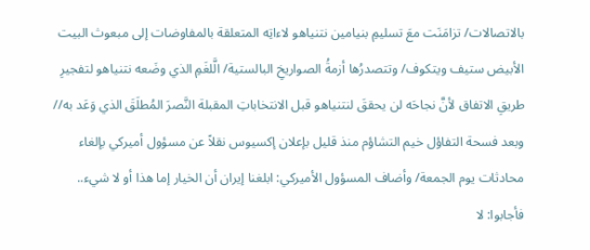بالاتصالات/ تزامَنَت معَ تسليمِ بنيامين نتنياهو لاءاتِه المتعلقة بالمفاوضات إلى مبعوث البيت الأبيض ستيف ويتكوف/ وتتصدرُها أزمةُ الصواريخِ البالستية/ الَّلغَمِ الذي وضَعه نتنياهو لتفجيرِ طريقِ الاتفاق لأنَّ نجاحَه لن يحققَ لنتنياهو قبل الانتخاباتِ المقبلة النَّصرَ المُطلَقَ الذي وَعَد به// وبعد فسحة التفاؤل خيم التشاؤم منذ قليل بإعلان إكسيوس نقلاً عن مسؤول أميركي بإلغاء محادثات يوم الجمعة/ وأضاف المسؤول الأميركي: ابلغنا إيران أن الخيار إما هذا أو لا شيء.. فأجابوا: لا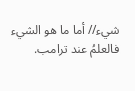شيء// أما ما هو الشيء فالعلمُ عند ترامب.